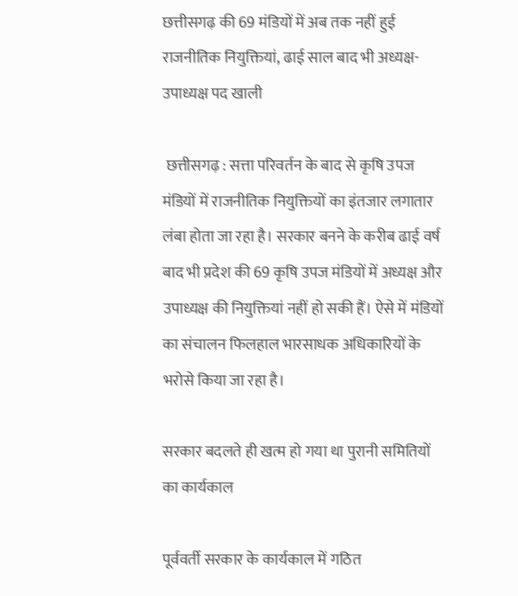छत्तीसगढ़ की 69 मंडियों में अब तक नहीं हुई राजनीतिक नियुक्तियां, ढाई साल बाद भी अध्यक्ष-उपाध्यक्ष पद खाली

 छत्तीसगढ़ : सत्ता परिवर्तन के बाद से कृषि उपज मंडियों में राजनीतिक नियुक्तियों का इंतजार लगातार लंबा होता जा रहा है। सरकार बनने के करीब ढाई वर्ष बाद भी प्रदेश की 69 कृषि उपज मंडियों में अध्यक्ष और उपाध्यक्ष की नियुक्तियां नहीं हो सकी हैं। ऐसे में मंडियों का संचालन फिलहाल भारसाधक अधिकारियों के भरोसे किया जा रहा है।

सरकार बदलते ही खत्म हो गया था पुरानी समितियों का कार्यकाल

पूर्ववर्ती सरकार के कार्यकाल में गठित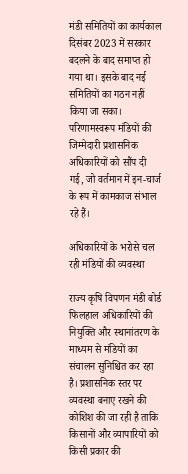मंडी समितियों का कार्यकाल दिसंबर 2023 में सरकार बदलने के बाद समाप्त हो गया था। इसके बाद नई समितियों का गठन नहीं किया जा सका। परिणामस्वरूप मंडियों की जिम्मेदारी प्रशासनिक अधिकारियों को सौंप दी गई, जो वर्तमान में इन-चार्ज के रूप में कामकाज संभाल रहे हैं।

अधिकारियों के भरोसे चल रही मंडियों की व्यवस्था

राज्य कृषि विपणन मंडी बोर्ड फिलहाल अधिकारियों की नियुक्ति और स्थानांतरण के माध्यम से मंडियों का संचालन सुनिश्चित कर रहा है। प्रशासनिक स्तर पर व्यवस्था बनाए रखने की कोशिश की जा रही है ताकि किसानों और व्यापारियों को किसी प्रकार की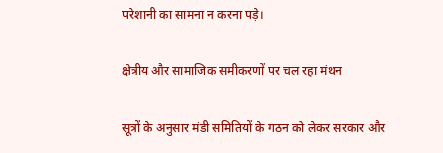परेशानी का सामना न करना पड़े।

क्षेत्रीय और सामाजिक समीकरणों पर चल रहा मंथन

सूत्रों के अनुसार मंडी समितियों के गठन को लेकर सरकार और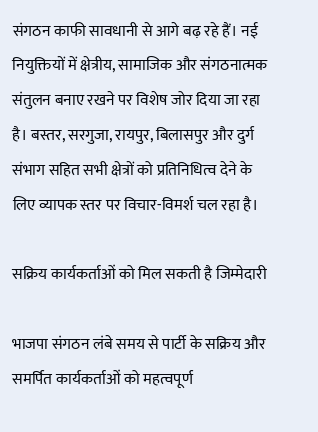संगठन काफी सावधानी से आगे बढ़ रहे हैं। नई नियुक्तियों में क्षेत्रीय, सामाजिक और संगठनात्मक संतुलन बनाए रखने पर विशेष जोर दिया जा रहा है। बस्तर, सरगुजा, रायपुर, बिलासपुर और दुर्ग संभाग सहित सभी क्षेत्रों को प्रतिनिधित्व देने के लिए व्यापक स्तर पर विचार-विमर्श चल रहा है।

सक्रिय कार्यकर्ताओं को मिल सकती है जिम्मेदारी

भाजपा संगठन लंबे समय से पार्टी के सक्रिय और समर्पित कार्यकर्ताओं को महत्वपूर्ण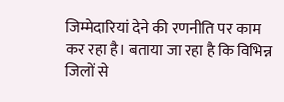जिम्मेदारियां देने की रणनीति पर काम कर रहा है। बताया जा रहा है कि विभिन्न जिलों से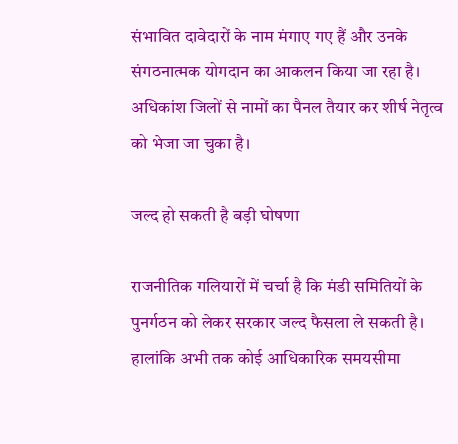संभावित दावेदारों के नाम मंगाए गए हैं और उनके संगठनात्मक योगदान का आकलन किया जा रहा है। अधिकांश जिलों से नामों का पैनल तैयार कर शीर्ष नेतृत्व को भेजा जा चुका है।

जल्द हो सकती है बड़ी घोषणा

राजनीतिक गलियारों में चर्चा है कि मंडी समितियों के पुनर्गठन को लेकर सरकार जल्द फैसला ले सकती है। हालांकि अभी तक कोई आधिकारिक समयसीमा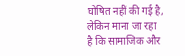घोषित नहीं की गई है, लेकिन माना जा रहा है कि सामाजिक और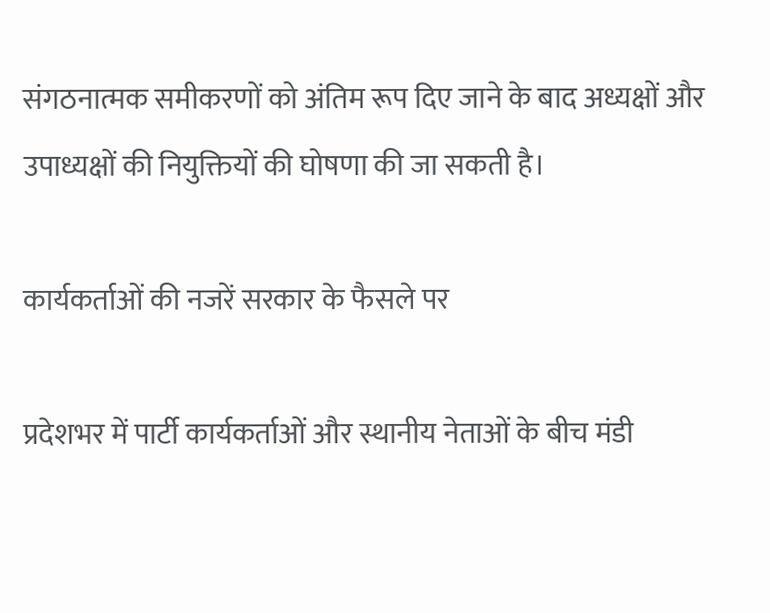संगठनात्मक समीकरणों को अंतिम रूप दिए जाने के बाद अध्यक्षों और उपाध्यक्षों की नियुक्तियों की घोषणा की जा सकती है।

कार्यकर्ताओं की नजरें सरकार के फैसले पर

प्रदेशभर में पार्टी कार्यकर्ताओं और स्थानीय नेताओं के बीच मंडी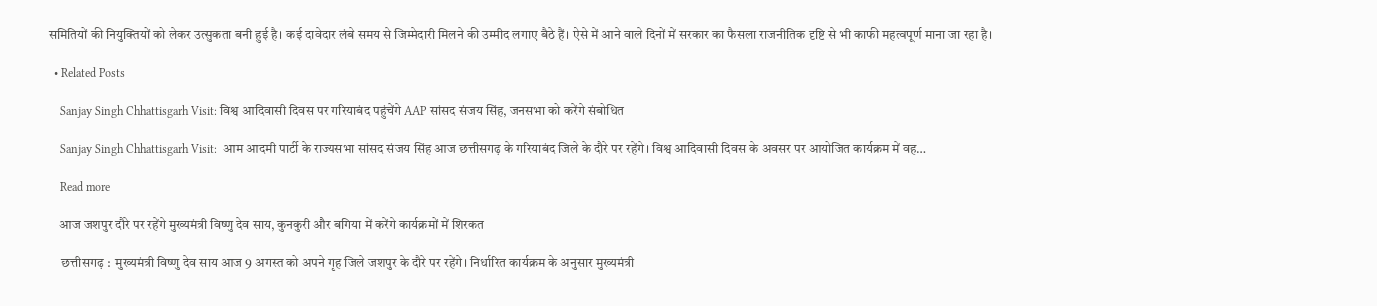समितियों की नियुक्तियों को लेकर उत्सुकता बनी हुई है। कई दावेदार लंबे समय से जिम्मेदारी मिलने की उम्मीद लगाए बैठे हैं। ऐसे में आने वाले दिनों में सरकार का फैसला राजनीतिक दृष्टि से भी काफी महत्वपूर्ण माना जा रहा है।

  • Related Posts

    Sanjay Singh Chhattisgarh Visit: विश्व आदिवासी दिवस पर गरियाबंद पहुंचेंगे AAP सांसद संजय सिंह, जनसभा को करेंगे संबोधित

    Sanjay Singh Chhattisgarh Visit:  आम आदमी पार्टी के राज्यसभा सांसद संजय सिंह आज छत्तीसगढ़ के गरियाबंद जिले के दौरे पर रहेंगे। विश्व आदिवासी दिवस के अवसर पर आयोजित कार्यक्रम में वह…

    Read more

    आज जशपुर दौरे पर रहेंगे मुख्यमंत्री विष्णु देव साय, कुनकुरी और बगिया में करेंगे कार्यक्रमों में शिरकत

     छत्तीसगढ़ :  मुख्यमंत्री विष्णु देव साय आज 9 अगस्त को अपने गृह जिले जशपुर के दौरे पर रहेंगे। निर्धारित कार्यक्रम के अनुसार मुख्यमंत्री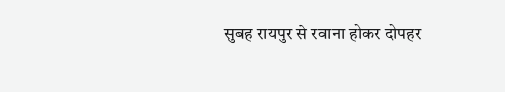सुबह रायपुर से रवाना होकर दोपहर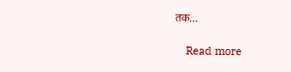तक…

    Read more